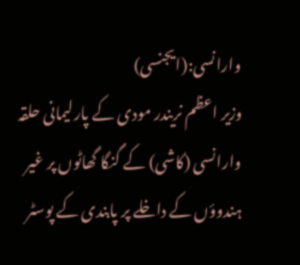وارانسی:(ایجنسی)
وزیر اعظم نریندر مودی کے پارلیمانی حلقہ وارانسی (کاشی) کے گنگا گھاٹوں پر غیر ہندوؤں کے داخلے پر پابندی کے پوسٹر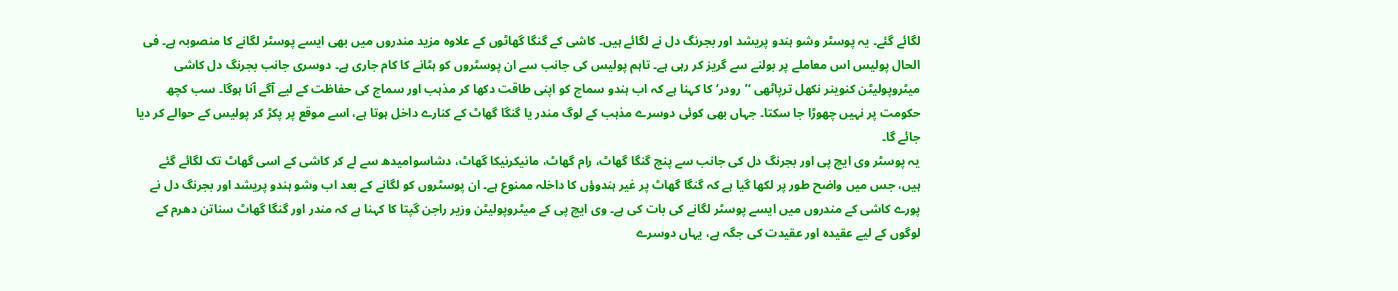لگائے گئے۔ یہ پوسٹر وشو ہندو پریشد اور بجرنگ دل نے لگائے ہیں۔ کاشی کے گنگا گھاٹوں کے علاوہ مزید مندروں میں بھی ایسے پوسٹر لگانے کا منصوبہ ہے۔ فی الحال پولیس اس معاملے پر بولنے سے گریز کر رہی ہے۔ تاہم پولیس کی جانب سے ان پوسٹروں کو ہٹانے کا کام جاری ہے۔ دوسری جانب بجرنگ دل کاشی میٹروپولیٹن کنوینر نکھل ترپاٹھی ‘’رودر‘ کا کہنا ہے کہ اب ہندو سماج کو اپنی طاقت دکھا کر مذہب اور سماج کی حفاظت کے لیے آگے آنا ہوگا۔ سب کچھ حکومت پر نہیں چھوڑا جا سکتا۔ جہاں بھی کوئی دوسرے مذہب کے لوگ مندر یا گنگا گھاٹ کے کنارے داخل ہوتا ہے، اسے موقع پر پکڑ کر پولیس کے حوالے کر دیا جائے گا۔
یہ پوسٹر وی ایچ پی اور بجرنگ دل کی جانب سے پنچ گنگا گھاٹ، رام گھاٹ، مانیکرنیکا گھاٹ، دشاسوامیدھ سے لے کر کاشی کے اسی گھاٹ تک لگائے گئے ہیں، جس میں واضح طور پر لکھا گیا ہے کہ گنگا گھاٹ پر غیر ہندوؤں کا داخلہ ممنوع ہے۔ ان پوسٹروں کو لگانے کے بعد اب وشو ہندو پریشد اور بجرنگ دل نے پورے کاشی کے مندروں میں ایسے پوسٹر لگانے کی بات کی ہے۔ وی ایچ پی کے میٹروپولیٹن وزیر راجن گپتا کا کہنا ہے کہ مندر اور گنگا گھاٹ سناتن دھرم کے لوگوں کے لیے عقیدہ اور عقیدت کی جگہ ہے، یہاں دوسرے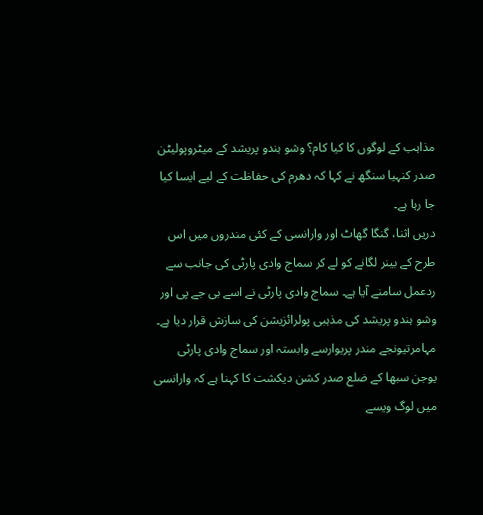مذاہب کے لوگوں کا کیا کام؟ وشو ہندو پریشد کے میٹروپولیٹن صدر کنہیا سنگھ نے کہا کہ دھرم کی حفاظت کے لیے ایسا کیا جا رہا ہے۔
دریں اثنا، گنگا گھاٹ اور وارانسی کے کئی مندروں میں اس طرح کے بینر لگانے کو لے کر سماج وادی پارٹی کی جانب سے ردعمل سامنے آیا ہے۔ سماج وادی پارٹی نے اسے بی جے پی اور وشو ہندو پریشد کی مذہبی پولرائزیشن کی سازش قرار دیا ہے۔ مہامرتیونجے مندر پریوارسے وابستہ اور سماج وادی پارٹی یوجن سبھا کے ضلع صدر کشن دیکشت کا کہنا ہے کہ وارانسی میں لوگ ویسے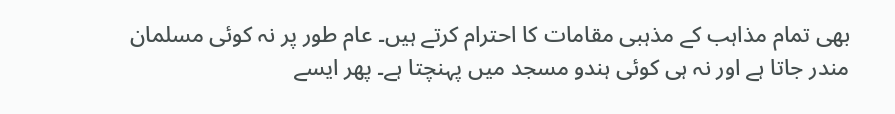بھی تمام مذاہب کے مذہبی مقامات کا احترام کرتے ہیں۔ عام طور پر نہ کوئی مسلمان مندر جاتا ہے اور نہ ہی کوئی ہندو مسجد میں پہنچتا ہے۔ پھر ایسے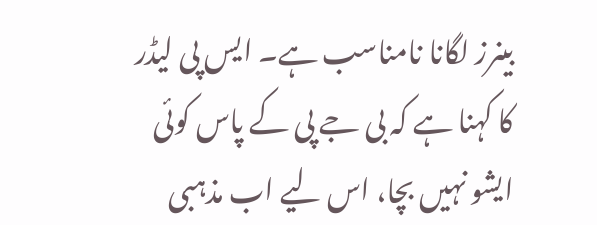بینرز لگانا نامناسب ہے۔ ایس پی لیڈر کا کہنا ہے کہ بی جے پی کے پاس کوئی ایشو نہیں بچا، اس لیے اب مذہبی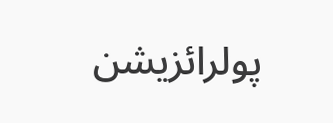پولرائزیشن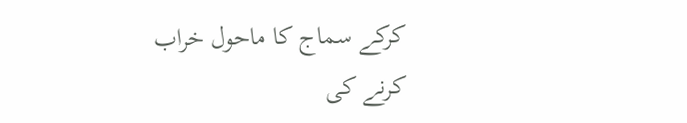کرکے سماج کا ماحول خراب کرنے کی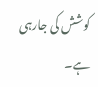کوشش کی جارہی ہے۔